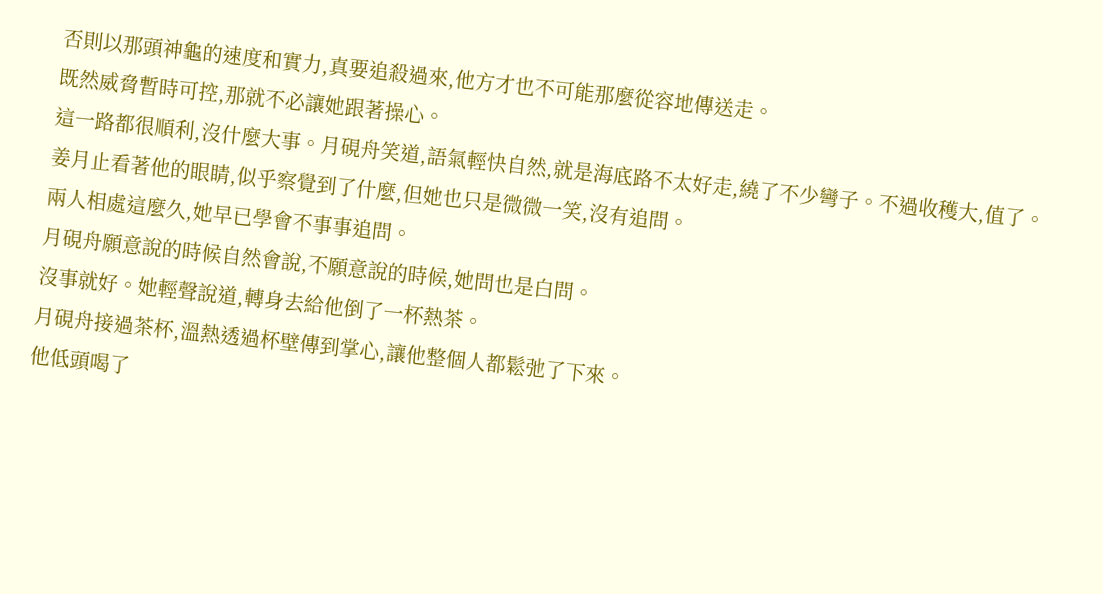否則以那頭神龜的速度和實力,真要追殺過來,他方才也不可能那麼從容地傳送走。
既然威脅暫時可控,那就不必讓她跟著操心。
這一路都很順利,沒什麼大事。月硯舟笑道,語氣輕快自然,就是海底路不太好走,繞了不少彎子。不過收穫大,值了。
姜月止看著他的眼睛,似乎察覺到了什麼,但她也只是微微一笑,沒有追問。
兩人相處這麼久,她早已學會不事事追問。
月硯舟願意說的時候自然會說,不願意說的時候,她問也是白問。
沒事就好。她輕聲說道,轉身去給他倒了一杯熱茶。
月硯舟接過茶杯,溫熱透過杯壁傳到掌心,讓他整個人都鬆弛了下來。
他低頭喝了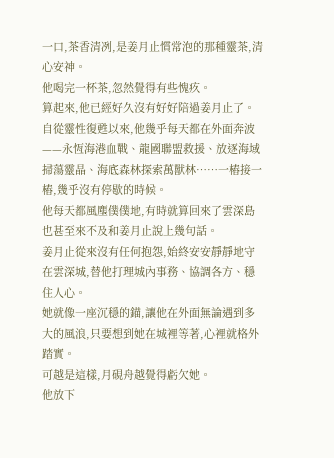一口,茶香清冽,是姜月止慣常泡的那種靈茶,清心安神。
他喝完一杯茶,忽然覺得有些愧疚。
算起來,他已經好久沒有好好陪過姜月止了。
自從靈性復甦以來,他幾乎每天都在外面奔波——永恆海港血戰、龍國聯盟救援、放逐海域掃蕩靈晶、海底森林探索萬獸林……一樁接一樁,幾乎沒有停歇的時候。
他每天都風塵僕僕地,有時就算回來了雲深島也甚至來不及和姜月止說上幾句話。
姜月止從來沒有任何抱怨,始終安安靜靜地守在雲深城,替他打理城內事務、協調各方、穩住人心。
她就像一座沉穩的錨,讓他在外面無論遇到多大的風浪,只要想到她在城裡等著,心裡就格外踏實。
可越是這樣,月硯舟越覺得虧欠她。
他放下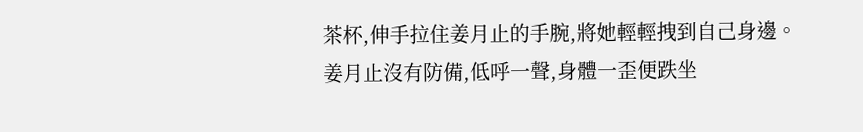茶杯,伸手拉住姜月止的手腕,將她輕輕拽到自己身邊。
姜月止沒有防備,低呼一聲,身體一歪便跌坐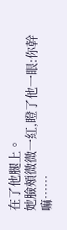在了他腿上。
她臉頰微微一紅,瞪了他一眼:你幹嘛……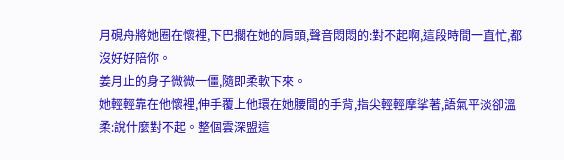月硯舟將她圈在懷裡,下巴擱在她的肩頭,聲音悶悶的:對不起啊,這段時間一直忙,都沒好好陪你。
姜月止的身子微微一僵,隨即柔軟下來。
她輕輕靠在他懷裡,伸手覆上他環在她腰間的手背,指尖輕輕摩挲著,語氣平淡卻溫柔:說什麼對不起。整個雲深盟這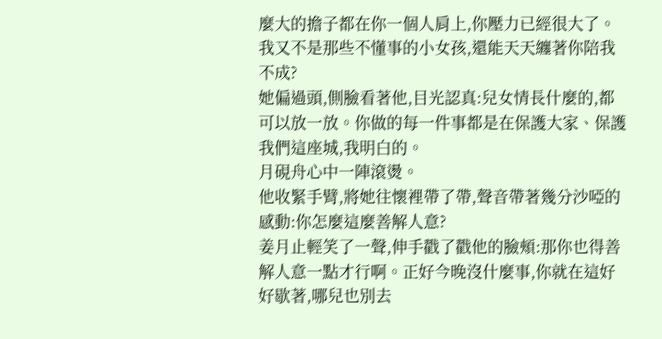麼大的擔子都在你一個人肩上,你壓力已經很大了。我又不是那些不懂事的小女孩,還能天天纏著你陪我不成?
她偏過頭,側臉看著他,目光認真:兒女情長什麼的,都可以放一放。你做的每一件事都是在保護大家、保護我們這座城,我明白的。
月硯舟心中一陣滾燙。
他收緊手臂,將她往懷裡帶了帶,聲音帶著幾分沙啞的感動:你怎麼這麼善解人意?
姜月止輕笑了一聲,伸手戳了戳他的臉頰:那你也得善解人意一點才行啊。正好今晚沒什麼事,你就在這好好歇著,哪兒也別去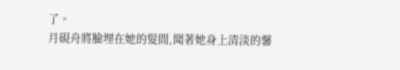了。
月硯舟將臉埋在她的髮間,聞著她身上清淡的馨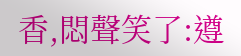香,悶聲笑了:遵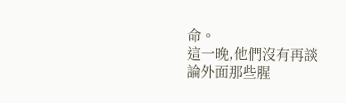命。
這一晚,他們沒有再談論外面那些腥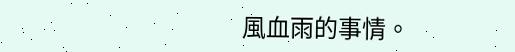風血雨的事情。